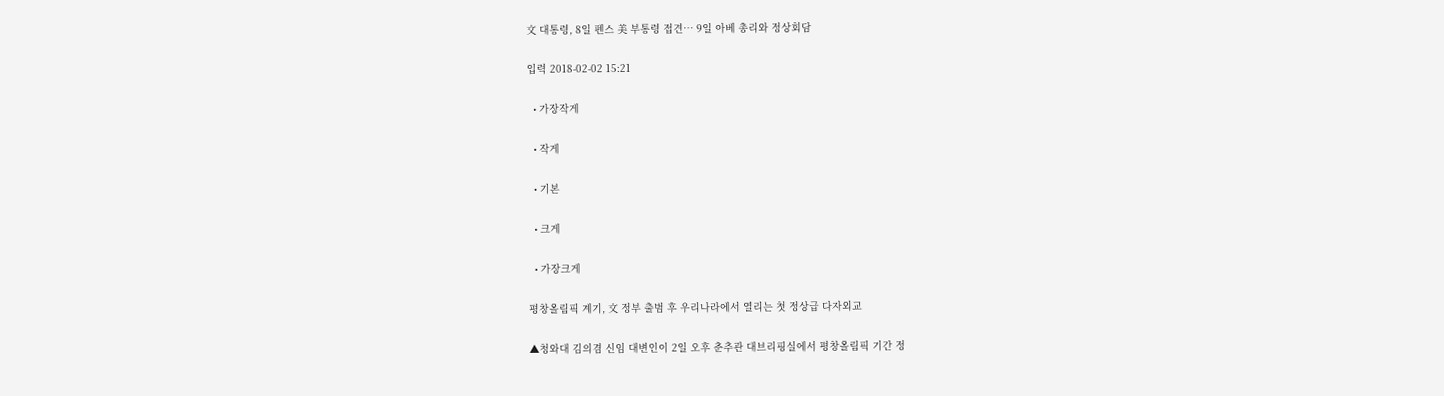文 대통령, 8일 펜스 美 부통령 접견… 9일 아베 총리와 정상회담

입력 2018-02-02 15:21

  • 가장작게

  • 작게

  • 기본

  • 크게

  • 가장크게

평창올림픽 계기, 文 정부 출범 후 우리나라에서 열리는 첫 정상급 다자외교

▲청와대 김의겸 신임 대변인이 2일 오후 춘추관 대브리핑실에서 평창올림픽 기간 정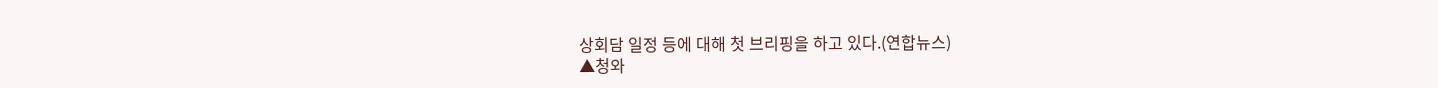상회담 일정 등에 대해 첫 브리핑을 하고 있다.(연합뉴스)
▲청와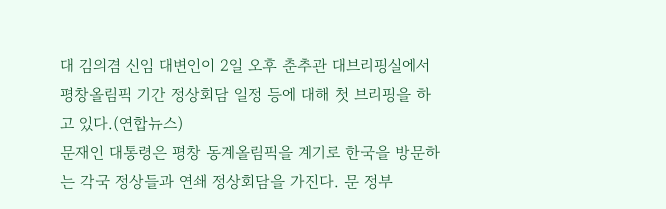대 김의겸 신임 대변인이 2일 오후 춘추관 대브리핑실에서 평창올림픽 기간 정상회담 일정 등에 대해 첫 브리핑을 하고 있다.(연합뉴스)
문재인 대통령은 평창 동계올림픽을 계기로 한국을 방문하는 각국 정상들과 연쇄 정상회담을 가진다. 문 정부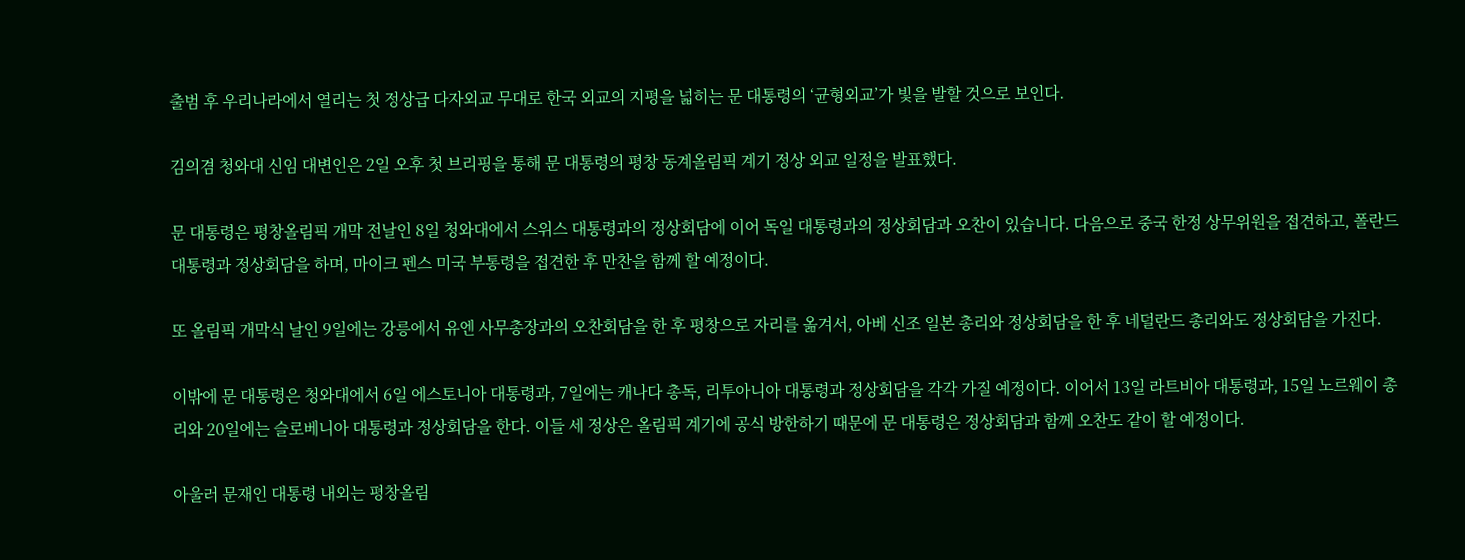출범 후 우리나라에서 열리는 첫 정상급 다자외교 무대로 한국 외교의 지평을 넓히는 문 대통령의 ‘균형외교’가 빛을 발할 것으로 보인다.

김의겸 청와대 신임 대변인은 2일 오후 첫 브리핑을 통해 문 대통령의 평창 동계올림픽 계기 정상 외교 일정을 발표했다.

문 대통령은 평창올림픽 개막 전날인 8일 청와대에서 스위스 대통령과의 정상회담에 이어 독일 대통령과의 정상회담과 오찬이 있습니다. 다음으로 중국 한정 상무위원을 접견하고, 폴란드 대통령과 정상회담을 하며, 마이크 펜스 미국 부통령을 접견한 후 만찬을 함께 할 예정이다.

또 올림픽 개막식 날인 9일에는 강릉에서 유엔 사무총장과의 오찬회담을 한 후 평창으로 자리를 옮겨서, 아베 신조 일본 총리와 정상회담을 한 후 네덜란드 총리와도 정상회담을 가진다.

이밖에 문 대통령은 청와대에서 6일 에스토니아 대통령과, 7일에는 캐나다 총독, 리투아니아 대통령과 정상회담을 각각 가질 예정이다. 이어서 13일 라트비아 대통령과, 15일 노르웨이 총리와 20일에는 슬로베니아 대통령과 정상회담을 한다. 이들 세 정상은 올림픽 계기에 공식 방한하기 때문에 문 대통령은 정상회담과 함께 오찬도 같이 할 예정이다.

아울러 문재인 대통령 내외는 평창올림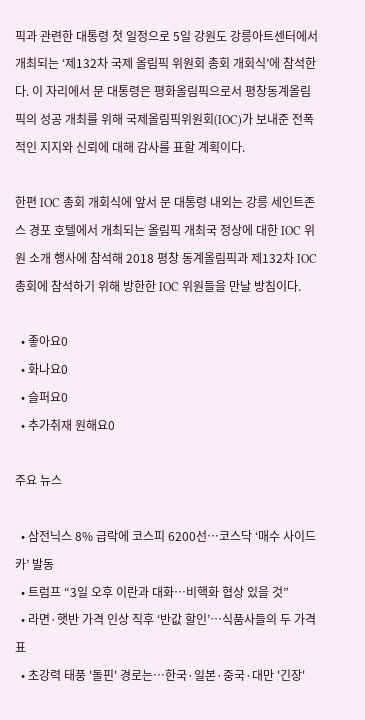픽과 관련한 대통령 첫 일정으로 5일 강원도 강릉아트센터에서 개최되는 ‘제132차 국제 올림픽 위원회 총회 개회식’에 참석한다. 이 자리에서 문 대통령은 평화올림픽으로서 평창동계올림픽의 성공 개최를 위해 국제올림픽위원회(IOC)가 보내준 전폭적인 지지와 신뢰에 대해 감사를 표할 계획이다.

한편 IOC 총회 개회식에 앞서 문 대통령 내외는 강릉 세인트존스 경포 호텔에서 개최되는 올림픽 개최국 정상에 대한 IOC 위원 소개 행사에 참석해 2018 평창 동계올림픽과 제132차 IOC 총회에 참석하기 위해 방한한 IOC 위원들을 만날 방침이다.

  • 좋아요0
  • 화나요0
  • 슬퍼요0
  • 추가취재 원해요0

주요 뉴스

  • 삼전닉스 8% 급락에 코스피 6200선⋯코스닥 ‘매수 사이드카’ 발동
  • 트럼프 “3일 오후 이란과 대화⋯비핵화 협상 있을 것”
  • 라면·햇반 가격 인상 직후 ‘반값 할인’…식품사들의 두 가격표
  • 초강력 태풍 '돌핀' 경로는…한국·일본·중국·대만 '긴장'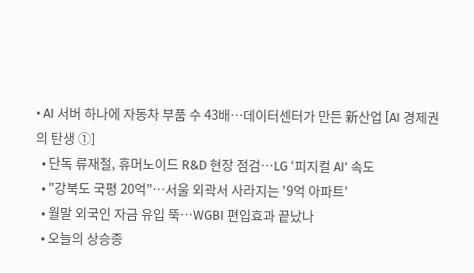• AI 서버 하나에 자동차 부품 수 43배…데이터센터가 만든 新산업 [AI 경제권의 탄생 ①]
  • 단독 류재철, 휴머노이드 R&D 현장 점검…LG ‘피지컬 AI’ 속도
  • "강북도 국평 20억"⋯서울 외곽서 사라지는 '9억 아파트'
  • 월말 외국인 자금 유입 뚝…WGBI 편입효과 끝났나
  • 오늘의 상승종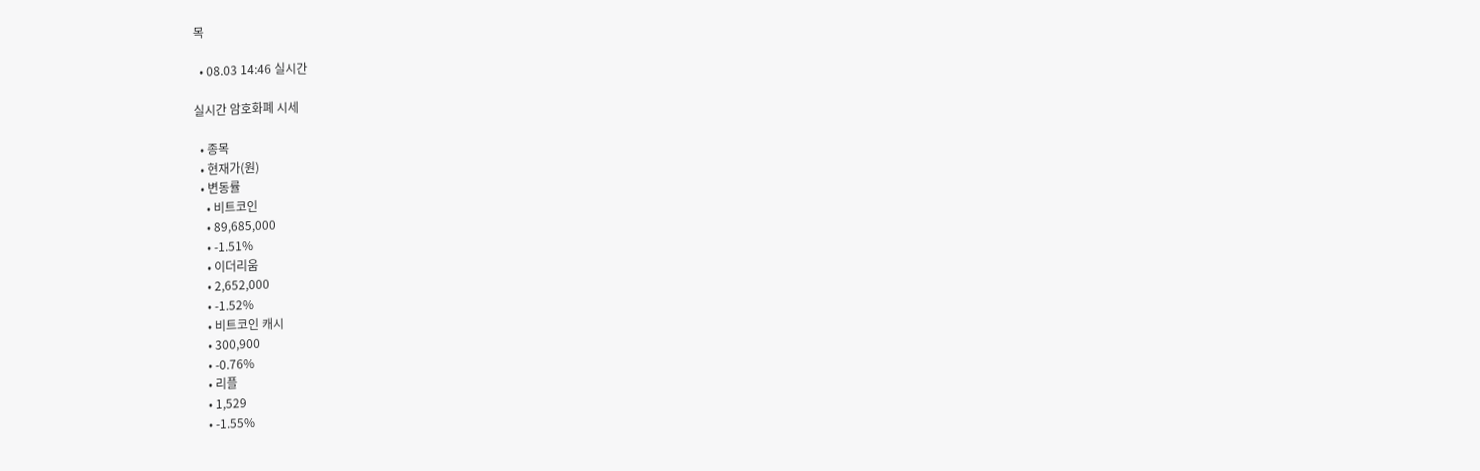목

  • 08.03 14:46 실시간

실시간 암호화폐 시세

  • 종목
  • 현재가(원)
  • 변동률
    • 비트코인
    • 89,685,000
    • -1.51%
    • 이더리움
    • 2,652,000
    • -1.52%
    • 비트코인 캐시
    • 300,900
    • -0.76%
    • 리플
    • 1,529
    • -1.55%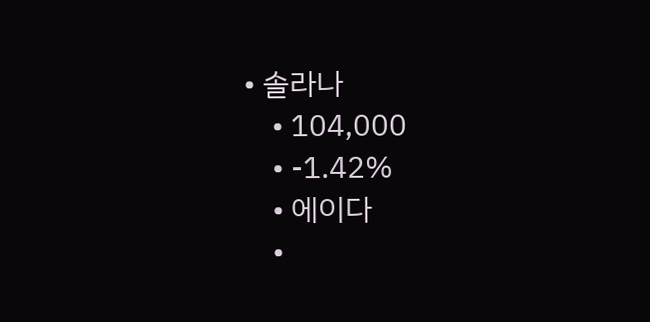• 솔라나
    • 104,000
    • -1.42%
    • 에이다
    •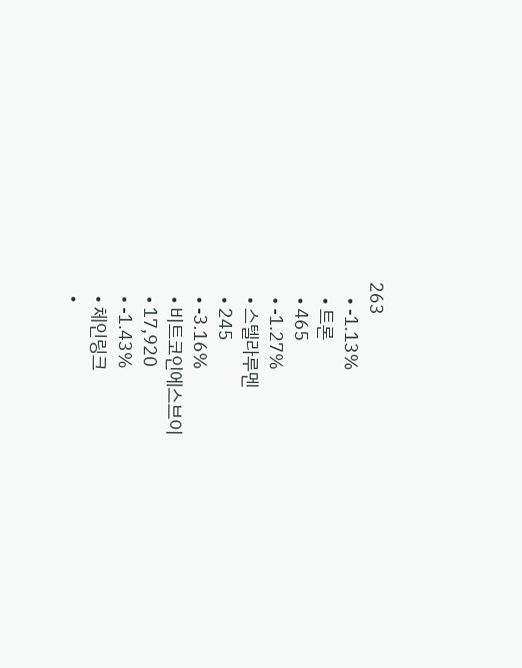263
    • -1.13%
    • 트론
    • 465
    • -1.27%
    • 스텔라루멘
    • 245
    • -3.16%
    • 비트코인에스브이
    • 17,920
    • -1.43%
    • 체인링크
    •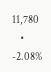11,780
    • -2.08%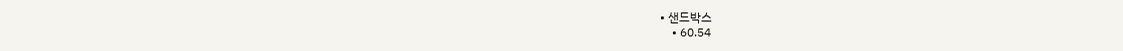• 샌드박스
    • 60.54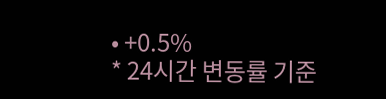• +0.5%
* 24시간 변동률 기준